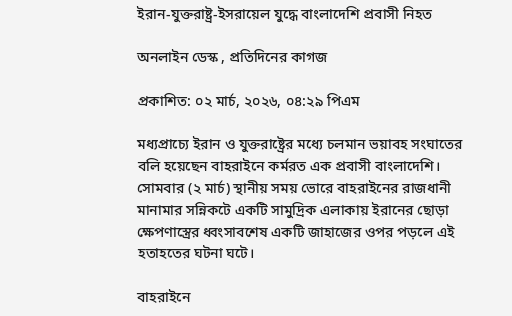ইরান-যুক্তরাষ্ট্র-ইসরায়েল যুদ্ধে বাংলাদেশি প্রবাসী নিহত

অনলাইন ডেস্ক , প্রতিদিনের কাগজ

প্রকাশিত: ০২ মার্চ, ২০২৬, ০৪:২৯ পিএম

মধ্যপ্রাচ্যে ইরান ও যুক্তরাষ্ট্রের মধ্যে চলমান ভয়াবহ সংঘাতের বলি হয়েছেন বাহরাইনে কর্মরত এক প্রবাসী বাংলাদেশি। সোমবার (২ মার্চ) স্থানীয় সময় ভোরে বাহরাইনের রাজধানী মানামার সন্নিকটে একটি সামুদ্রিক এলাকায় ইরানের ছোড়া ক্ষেপণাস্ত্রের ধ্বংসাবশেষ একটি জাহাজের ওপর পড়লে এই হতাহতের ঘটনা ঘটে।

বাহরাইনে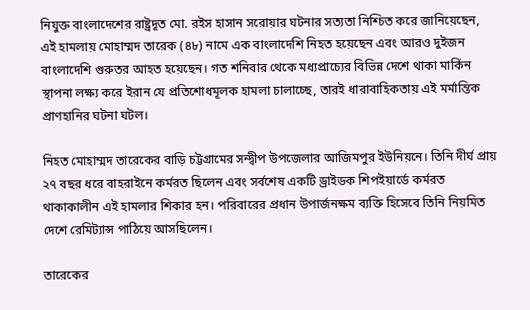নিযুক্ত বাংলাদেশের রাষ্ট্রদূত মো. রইস হাসান সরোয়ার ঘটনার সত্যতা নিশ্চিত করে জানিয়েছেন, এই হামলায় মোহাম্মদ তারেক (৪৮) নামে এক বাংলাদেশি নিহত হয়েছেন এবং আরও দুইজন বাংলাদেশি গুরুতর আহত হয়েছেন। গত শনিবার থেকে মধ্যপ্রাচ্যের বিভিন্ন দেশে থাকা মার্কিন স্থাপনা লক্ষ্য করে ইরান যে প্রতিশোধমূলক হামলা চালাচ্ছে, তারই ধারাবাহিকতায় এই মর্মান্তিক প্রাণহানির ঘটনা ঘটল।

নিহত মোহাম্মদ তারেকের বাড়ি চট্টগ্রামের সন্দ্বীপ উপজেলার আজিমপুর ইউনিয়নে। তিনি দীর্ঘ প্রায় ২৭ বছর ধরে বাহরাইনে কর্মরত ছিলেন এবং সর্বশেষ একটি ড্রাইডক শিপইয়ার্ডে কর্মরত থাকাকালীন এই হামলার শিকার হন। পরিবারের প্রধান উপার্জনক্ষম ব্যক্তি হিসেবে তিনি নিয়মিত দেশে রেমিট্যান্স পাঠিয়ে আসছিলেন।

তারেকের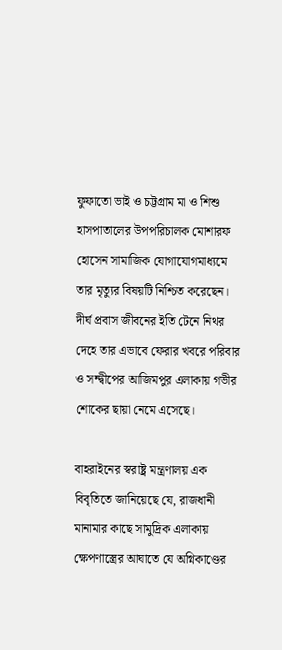ফুফাতো ভাই ও চট্টগ্রাম মা ও শিশু হাসপাতালের উপপরিচালক মোশারফ হোসেন সামাজিক যোগাযোগমাধ্যমে তার মৃত্যুর বিষয়টি নিশ্চিত করেছেন। দীর্ঘ প্রবাস জীবনের ইতি টেনে নিথর দেহে তার এভাবে ফেরার খবরে পরিবার ও সন্দ্বীপের আজিমপুর এলাকায় গভীর শোকের ছায়া নেমে এসেছে।

বাহরাইনের স্বরাষ্ট্র মন্ত্রণালয় এক বিবৃতিতে জানিয়েছে যে, রাজধানী মানামার কাছে সামুদ্রিক এলাকায় ক্ষেপণাস্ত্রের আঘাতে যে অগ্নিকাণ্ডের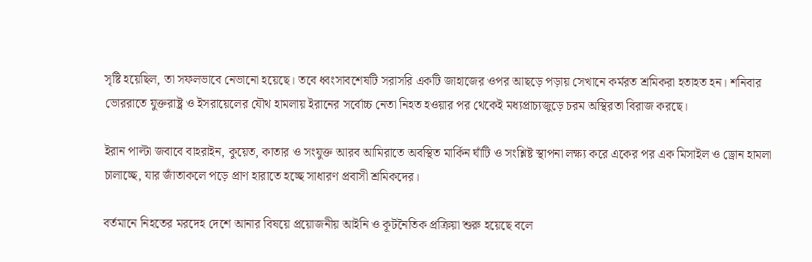সৃষ্টি হয়েছিল, তা সফলভাবে নেভানো হয়েছে। তবে ধ্বংসাবশেষটি সরাসরি একটি জাহাজের ওপর আছড়ে পড়ায় সেখানে কর্মরত শ্রমিকরা হতাহত হন। শনিবার ভোররাতে যুক্তরাষ্ট্র ও ইসরায়েলের যৌথ হামলায় ইরানের সর্বোচ্চ নেতা নিহত হওয়ার পর থেকেই মধ্যপ্রাচ্যজুড়ে চরম অস্থিরতা বিরাজ করছে।

ইরান পাল্টা জবাবে বাহরাইন, কুয়েত, কাতার ও সংযুক্ত আরব আমিরাতে অবস্থিত মার্কিন ঘাঁটি ও সংশ্লিষ্ট স্থাপনা লক্ষ্য করে একের পর এক মিসাইল ও ড্রোন হামলা চালাচ্ছে, যার জাঁতাকলে পড়ে প্রাণ হারাতে হচ্ছে সাধারণ প্রবাসী শ্রমিকদের।

বর্তমানে নিহতের মরদেহ দেশে আনার বিষয়ে প্রয়োজনীয় আইনি ও কূটনৈতিক প্রক্রিয়া শুরু হয়েছে বলে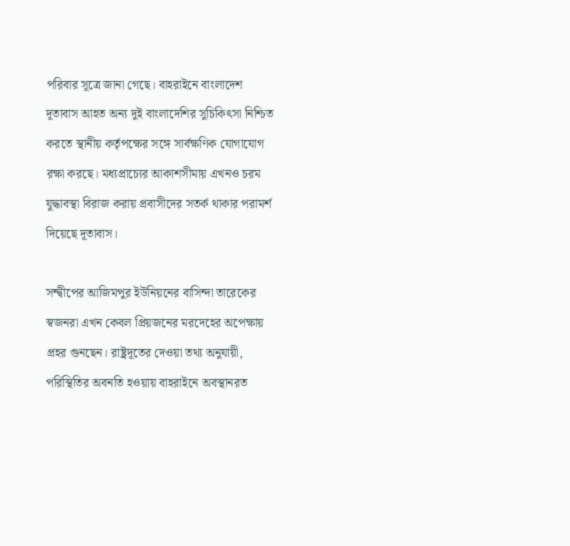পরিবার সূত্রে জানা গেছে। বাহরাইনে বাংলাদেশ দূতাবাস আহত অন্য দুই বাংলাদেশির সুচিকিৎসা নিশ্চিত করতে স্থানীয় কর্তৃপক্ষের সঙ্গে সার্বক্ষণিক যোগাযোগ রক্ষা করছে। মধ্যপ্রাচ্যের আকাশসীমায় এখনও চরম যুদ্ধাবস্থা বিরাজ করায় প্রবাসীদের সতর্ক থাকার পরামর্শ দিয়েছে দূতাবাস।

সন্দ্বীপের আজিমপুর ইউনিয়নের বাসিন্দা তারেকের স্বজনরা এখন কেবল প্রিয়জনের মরদেহের অপেক্ষায় প্রহর গুনছেন। রাষ্ট্রদূতের দেওয়া তথ্য অনুযায়ী, পরিস্থিতির অবনতি হওয়ায় বাহরাইনে অবস্থানরত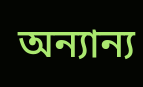অন্যান্য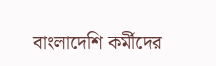বাংলাদেশি কর্মীদের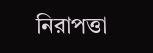নিরাপত্তা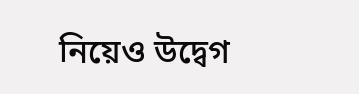নিয়েও উদ্বেগ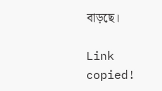বাড়ছে।

Link copied!